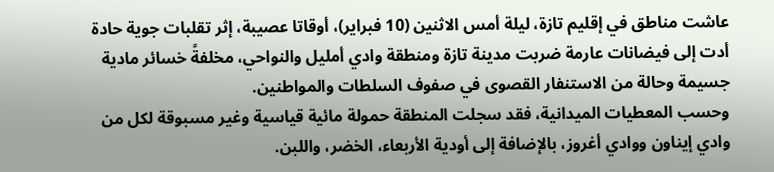عاشت مناطق في إقليم تازة، ليلة أمس الاثنين (10 فبراير)، أوقاتا عصيبة، إثر تقلبات جوية حادة أدت إلى فيضانات عارمة ضربت مدينة تازة ومنطقة وادي أمليل والنواحي، مخلفةً خسائر مادية جسيمة وحالة من الاستنفار القصوى في صفوف السلطات والمواطنين.
وحسب المعطيات الميدانية، فقد سجلت المنطقة حمولة مائية قياسية وغير مسبوقة لكل من وادي إيناون ووادي أغروز، بالإضافة إلى أودية الأربعاء، الخضر، واللبن.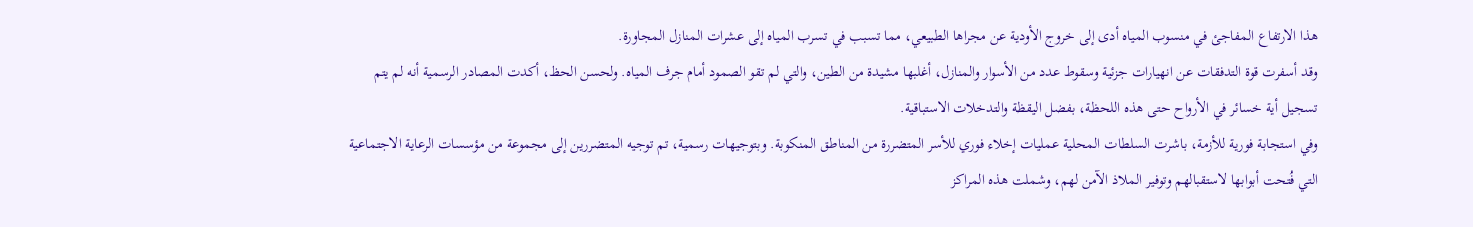هذا الارتفاع المفاجئ في منسوب المياه أدى إلى خروج الأودية عن مجراها الطبيعي، مما تسبب في تسرب المياه إلى عشرات المنازل المجاورة.
وقد أسفرت قوة التدفقات عن انهيارات جزئية وسقوط عدد من الأسوار والمنازل، أغلبها مشيدة من الطين، والتي لم تقو الصمود أمام جرف المياه. ولحسن الحظ، أكدت المصادر الرسمية أنه لم يتم تسجيل أية خسائر في الأرواح حتى هذه اللحظة، بفضل اليقظة والتدخلات الاستباقية.
وفي استجابة فورية للأزمة، باشرت السلطات المحلية عمليات إخلاء فوري للأسر المتضررة من المناطق المنكوبة. وبتوجيهات رسمية، تم توجيه المتضررين إلى مجموعة من مؤسسات الرعاية الاجتماعية التي فُتحت أبوابها لاستقبالهم وتوفير الملاذ الآمن لهم، وشملت هذه المراكز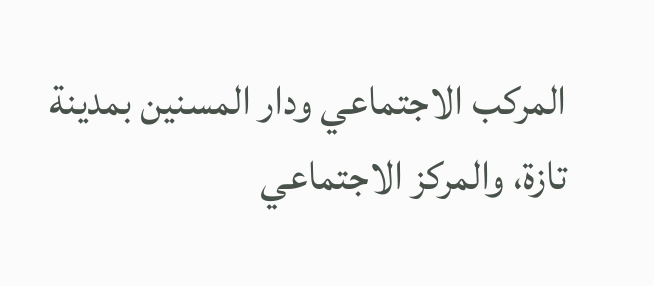المركب الاجتماعي ودار المسنين بمدينة تازة، والمركز الاجتماعي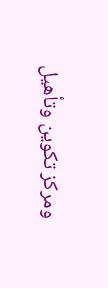ومركز تكوين وتأهيل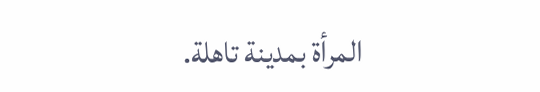المرأة بمدينة تاهلة.